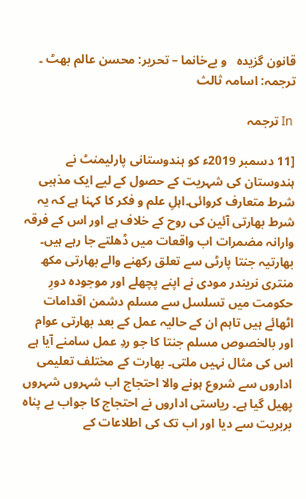قانون گزیدہ   و بےخانما – تحریر: محسن عالم بھٹ ۔ ترجمہ: اسامہ ثالث

 In ترجمہ

[11 دسمبر 2019ء کو ہندوستانی پارلیمنٹ نے  ہندوستان کی شہریت کے حصول کے لیے ایک مذہبی شرط متعارف کروائی۔اہلِ علم و فکر کا کہنا ہے کہ یہ شرط بھارتی آئین کی روح کے خلاف ہے اور اس کے فرقہ وارانہ مضمرات اب واقعات میں ڈھلتے جا رہے ہیں۔ بھارتیہ جنتا پارٹی سے تعلق رکھنے والے بھارتی مکھ منتری نریندر مودی نے اپنے پچھلے اور موجودہ دورِ حکومت میں تسلسل سے مسلم دشمن اقدامات اٹھائے ہیں تاہم ان کے حالیہ عمل کے بعد بھارتی عوام اور بالخصوص مسلم جنتا کا جو ردِ عمل سامنے آیا ہے اس کی مثال نہیں ملتی۔ بھارت کے مختلف تعلیمی اداروں سے شروع ہونے والا احتجاج اب شہروں شہروں پھیل گیا ہے۔ ریاستی اداروں نے احتجاج کا جواب بے پناہ بربریت سے دیا اور اب تک کی اطلاعات کے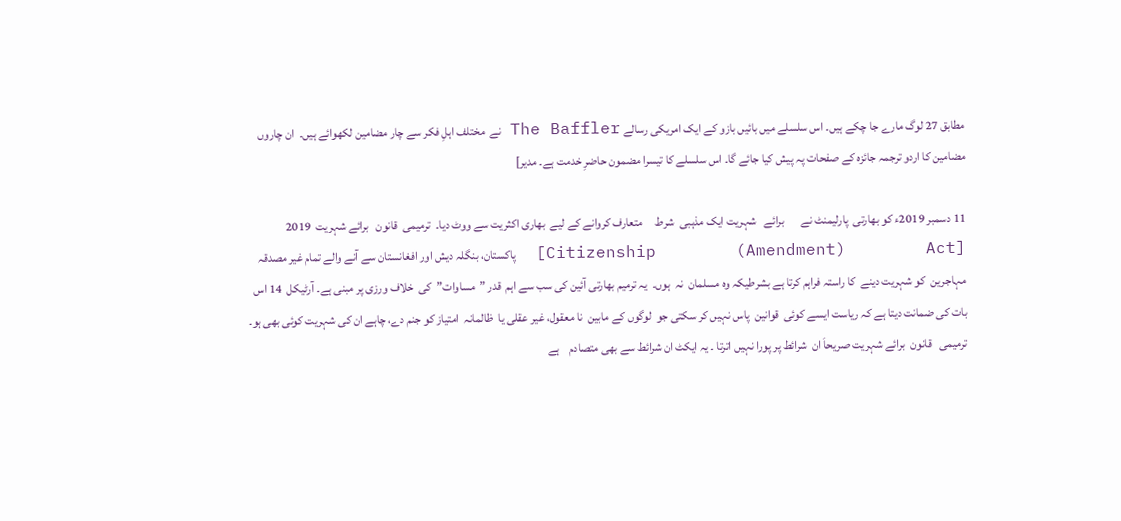مطابق 27 لوگ مارے جا چکے ہیں۔ اس سلسلے میں بائیں بازو کے ایک امریکی رسالے The Baffler نے  مختلف اہلِ فکر سے چار مضامین لکھوائے ہیں۔  ان چاروں مضامین کا اردو ترجمہ جائزہ کے صفحات پہ پیش کیا جائے گا۔ اس سلسلے کا تیسرا مضمون حاضرِ خدمت ہے۔ مدیر]

11 دسمبر 2019ء کو بھارتی  پارلیمنٹ نے       برائے   شہریت ایک مذہبی  شرط     متعارف کروانے کے لیے  بھاری اکثریت سے ووٹ دیا۔  ترمیمی  قانون   برائے شہریت  2019  [Citizenship        (Amendment)        Act]  پاکستان، بنگلہ دیش اور افغانستان سے آنے والے تمام غیر مصدقہ مہاجرین  کو شہریت دینے  کا راستہ فراہم کرتا ہے بشرطیکہ وہ مسلمان  نہ  ہوں۔  یہ ترمیم بھارتی آئین کی سب سے اہم  قدر ”مساوات”  کی  خلاف ورزی پر مبنی ہے۔ آرٹیکل  14 اس بات کی ضمانت دیتا ہے کہ ریاست ایسے کوئی  قوانین  پاس نہیں کر سکتی جو  لوگوں کے مابین  نا معقول، غیر عقلی یا  ظالمانہ  امتیاز کو جنم دے، چاہے ان کی شہریت کوئی بھی ہو۔ ترمیمی   قانون  برائے شہریت صریحاَ ان  شرائط پر پورا نہیں اترتا ۔ یہ ایکٹ ان شرائط سے بھی متصادم    ہے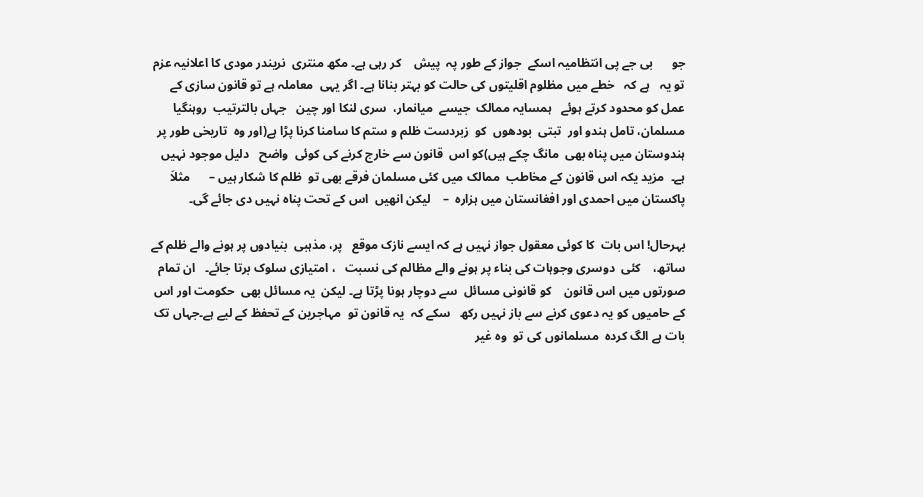جو      بی جے پی انتظامیہ اسکے  جواز کے طور پہ  پیش    کر رہی ہے۔ مکھ منتری  نریندر مودی کا اعلانیہ عزم تو یہ   ہے کہ   خطے میں مظلوم اقلیتوں کی حالت کو بہتر بنانا ہے۔ اگر یہی  معاملہ ہے تو قانون سازی کے عمل کو محدود کرتے ہوئے   ہمسایہ ممالک  جیسے  میانمار،  سری لنکا اور چین   جہاں بالترتیب  روہنگیا مسلمان، تامل ہندو اور  تبتی  بودھوں  کو  زبردست ظلم و ستم کا سامنا کرنا پڑا ہے(اور وہ  تاریخی طور پر ہندوستان میں پناہ بھی  مانگ چکے ہیں)کو اس  قانون سے خارج کرنے کی کوئی  واضح   دلیل موجود نہیں ہے۔  مزید یکہ اس قانون کے مخاطب  ممالک میں کئی مسلمان فرقے بھی تو  ظلم کا شکار ہیں –      مثلاَ پاکستان میں احمدی اور افغانستان میں ہزارہ  –    لیکن انھیں  اس کے تحت پناہ نہیں دی جائے گی۔

بہرحال! اس بات  کا کوئی معقول جواز نہیں ہے کہ ایسے نازک موقع   پر، مذہبی  بنیادوں پر ہونے والے ظلم کے ساتھ،    کئی  دوسری وجوہات کی بناء پر ہونے والے مظالم کی نسبت   ، امتیازی سلوک برتا جائے۔   ان تمام  صورتوں میں اس قانون    کو قانونی مسائل  سے دوچار ہونا پڑتا ہے۔ لیکن  یہ مسائل بھی  حکومت اور اس کے حامیوں کو یہ دعوی کرنے سے باز نہیں رکھ   سکے کہ  یہ قانون تو  مہاجرین کے تحفظ کے لیے ہے۔جہاں تک  بات ہے الگ کردہ  مسلمانوں کی تو  وہ غیر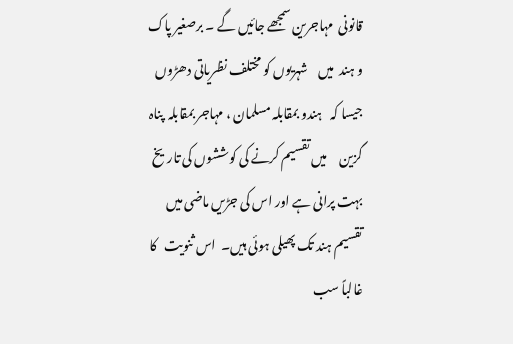قانونی  مہاجرین سمجھے جائیں گے ۔ برصغیر پاک و ہند  میں    شہریوں کو مختلف نظریاتی دھڑوں  جیسا کہ   ہندو بمقابلہ مسلمان ، مہاجر بمقابلہ  پناہ گزین     میں تقسیم کرنے کی کوششوں کی تاریخ بہت پرانی ہے اور اس کی جڑیں ماضی میں تقسیم ہند تک پھیلی ہوئی ہیں۔  اس ثنویت   کا  غالباً سب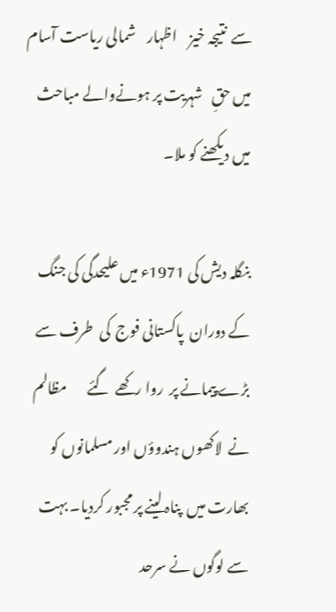سے  نتیجہ خیز    اظہار    شمالی ریاست آسام    میں حقِ   شہریت پر ہونےوالے مباحث   میں دیکھنے کو ملا۔

بنگلہ دیش کی 1971ء میں علیحدگی کی جنگ کے دوران  پاکستانی فوج  کی  طرف سے بڑے پیمانے پر  روا رکھے  گئے       مظالم  نے  لاکھوں ہندوؤں اور مسلمانوں کو  بھارت میں  پناہ لینے پر مجبور کردیا۔ بہت سے لوگوں نے سرحد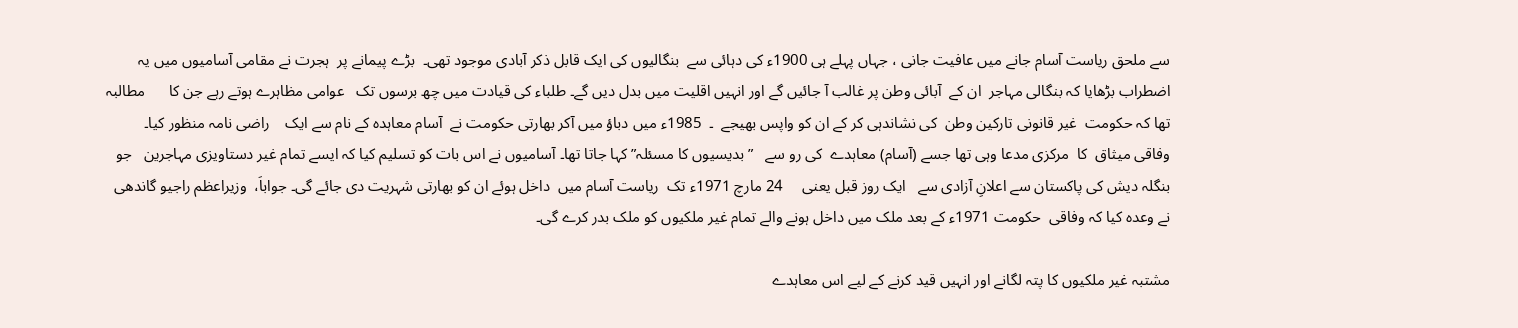سے ملحق ریاست آسام جانے میں عافیت جانی ، جہاں پہلے ہی 1900ء کی دہائی سے  بنگالیوں کی ایک قابل ذکر آبادی موجود تھی۔  بڑے پیمانے پر  ہجرت نے مقامی آسامیوں میں یہ اضطراب بڑھایا کہ بنگالی مہاجر  ان کے  آبائی وطن پر غالب آ جائیں گے اور انہیں اقلیت میں بدل دیں گے۔ طلباء کی قیادت میں چھ برسوں تک   عوامی مظاہرے ہوتے رہے جن کا      مطالبہ تھا کہ حکومت  غیر قانونی تارکین وطن  کی نشاندہی کر کے ان کو واپس بھیجے  ۔  1985ء میں دباؤ میں آکر بھارتی حکومت نے  آسام معاہدہ کے نام سے ایک    راضی نامہ منظور کیا۔  وفاقی میثاق  کا  مرکزی مدعا وہی تھا جسے (آسام) معاہدے  کی رو سے   ”بدیسیوں کا مسئلہ” کہا جاتا تھا۔ آسامیوں نے اس بات کو تسلیم کیا کہ ایسے تمام غیر دستاویزی مہاجرین   جو بنگلہ دیش کی پاکستان سے اعلانِ آزادی سے   ایک روز قبل یعنی     24 مارچ 1971ء تک  ریاست آسام میں  داخل ہوئے ان کو بھارتی شہریت دی جائے گی۔ جواباَ،  وزیراعظم راجیو گاندھی نے وعدہ کیا کہ وفاقی  حکومت 1971ء کے بعد ملک میں داخل ہونے والے تمام غیر ملکیوں کو ملک بدر کرے گی۔

مشتبہ غیر ملکیوں کا پتہ لگانے اور انہیں قید کرنے کے لیے اس معاہدے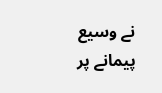نے وسیع  پیمانے پر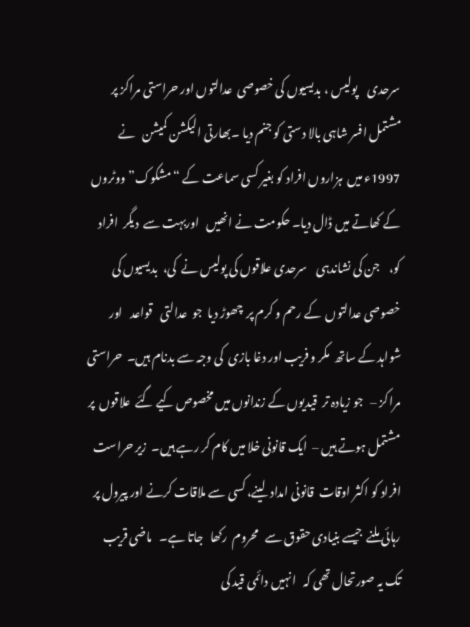سرحدی    پولیس ، بدیسیوں کی خصوصی  عدالتوں اور حراستی مراکز پر مشتمل افسر شاہی بالا دستی کو جنم دیا ۔بھارتی الیکشن کمیشن   نے 1997ء میں  ہزاروں افراد کو بغیر کسی سماعت کے “مشکوک” ووٹروں کے کھاتے میں ڈال دیا۔ حکومت نے انھیں   اوربہت سے  دیگر  افراد کو،    جن کی نشاندہی    سرحدی علاقوں کی پولیس نے  کی،  بدیسیوں کی خصوصی عدالتوں  کے رحم و کرم پر  چھوڑ دیا  جو  عدالتی   قواعد   اور شواہد کے ساتھ  مکر و فریب اور دغا بازی  کی وجہ سے بدنام ہیں۔  حراستی مراکز –   جو زیادہ تر  قیدیوں کے زندانوں میں مخصوص کیے گئے  علاقوں  پر مشتمل ہوتے ہیں –  ایک قانونی خلا میں کام کر رہے ہیں۔  زیر حراست افراد کو اکثر اوقات  قانونی امداد  لینے، کسی سے ملاقات کرنے اور پیرول پر رہائی ملنے  جیسے بنیادی حقوق سے   محروم  رکھا   جاتا ہے۔   ماضی قریب تک یہ صورتحال تھی کہ   انہیں دائمی قید کی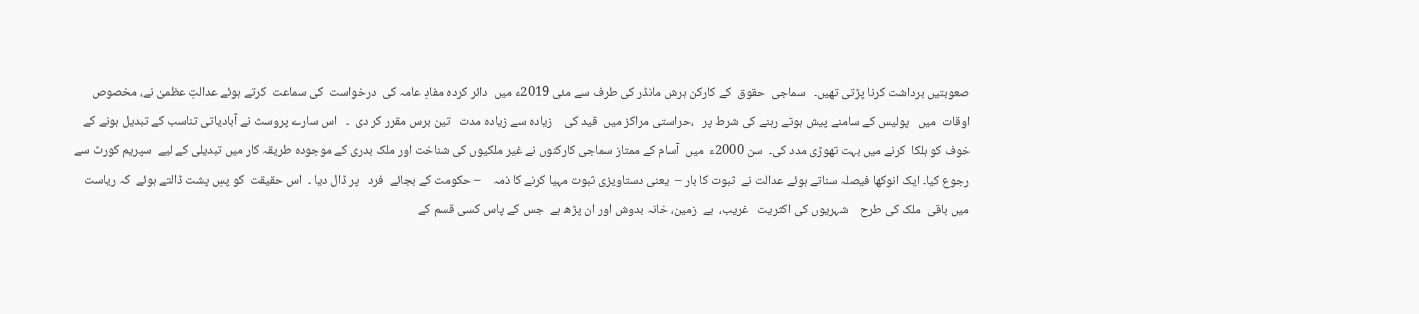صعوبتیں برداشت کرنا پڑتی تھیں۔   سماجی  حقوق  کے کارکن ہرش مانڈر کی طرف سے مئی 2019ء میں  دائر کردہ مفادِ عامہ کی  درخواست  کی سماعت  کرتے ہوئے عدالتِ عظمیٰ نے، مخصوص اوقات  میں   پولیس کے سامنے پیش ہوتے رہنے کی شرط پر   ،حراستی مراکز میں  قید کی    زیادہ سے زیادہ مدت   تین برس مقرر کر دی  ۔   اس سارے پروسث نے آبادیاتی تناسب کے تبدیل ہونے کے خوف کو ہلکا  کرنے میں بہت تھوڑی مدد کی۔  سن 2000ء  میں  آسام کے ممتاز سماجی کارکنوں نے غیر ملکیوں کی شناخت اور ملک بدری کے موجودہ طریقہ کار میں تبدیلی کے لیے  سپریم کورٹ سے رجوع کیا۔ ایک انوکھا فیصلہ سناتے ہوئے عدالت نے  ثبوت کا بار –  یعنی دستاویزی ثبوت مہیا کرنے کا ذمہ    – حکومت کے بجائے  فرد   پر ڈال دیا ۔  اس حقیقت  کو پسِ پشت ڈالتے ہوئے  کہ ریاست میں باقی  ملک کی طرح    شہریوں کی اکثریت   غریب،  بے  زمین، خانہ بدوش اور ان پڑھ ہے  جس کے پاس کسی قسم کے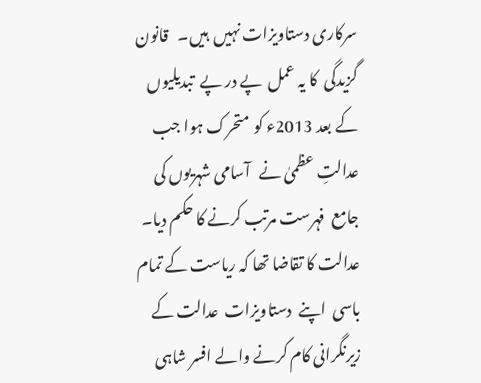سرکاری دستاویزات نہیں  ہیں۔   قانون  گزیدگی  کا یہ عمل  پے در پے  تبدیلیوں کے بعد 2013ء کو  متحرک ہوا جب عدالتِ عظمیٰ نے   آسامی شہریوں کی  جامع  فہرست مرتب کرنے کا حکم دیا۔  عدالت کا تقاضا تھا کہ ریاست کے تمام باسی  اپنے  دستاویزات  عدالت کے زیرنگرانی کام کرنے والے افسر شاہی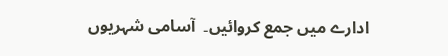ادارے میں جمع کروائیں۔  آسامی شہریوں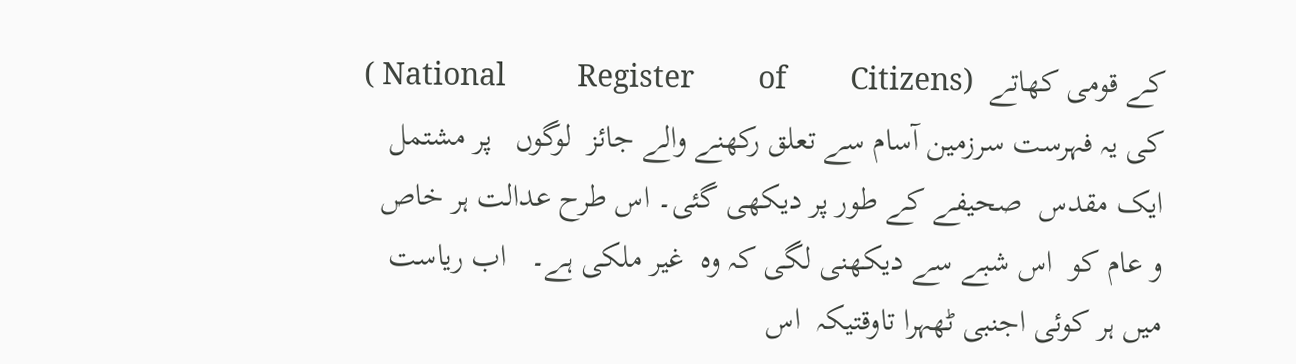کے قومی کھاتے  (National         Register        of        Citizens )    کی یہ فہرست سرزمین آسام سے تعلق رکھنے والے جائز  لوگوں   پر مشتمل  ایک مقدس  صحیفے کے طور پر دیکھی گئی۔ اس طرح عدالت ہر خاص  و عام کو  اس شبے سے دیکھنی لگی کہ وہ  غیر ملکی ہے۔   اب ریاست میں ہر کوئی اجنبی ٹھہرا تاوقتیکہ  اس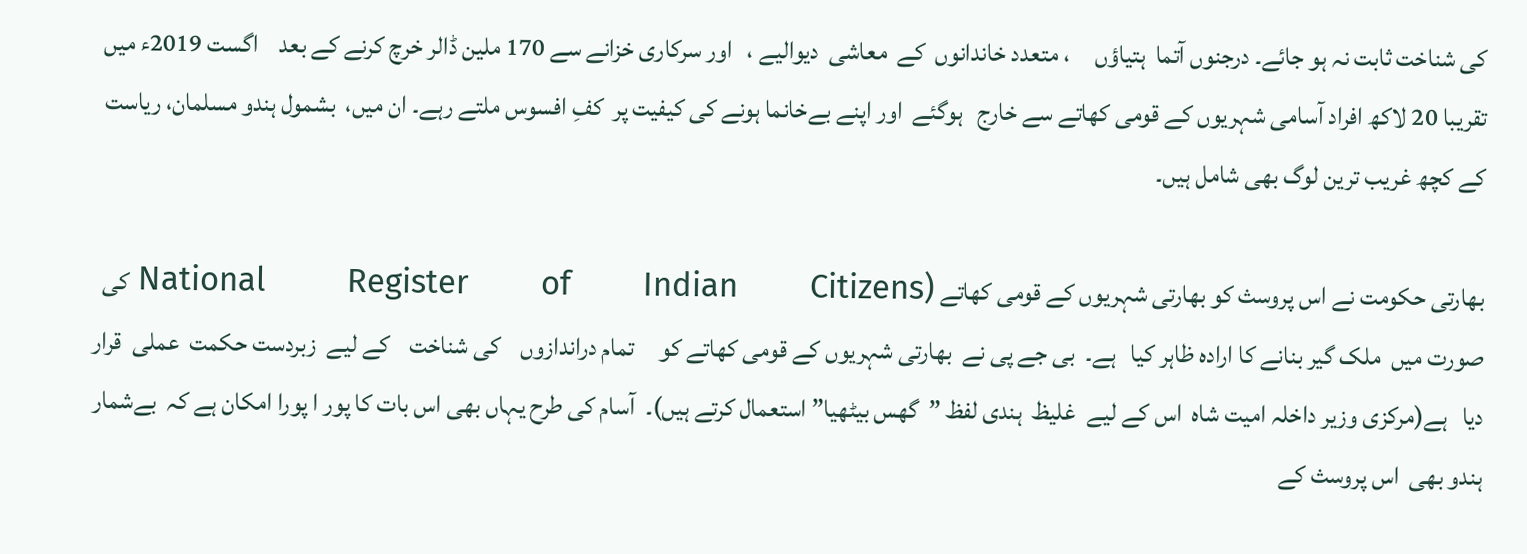کی شناخت ثابت نہ ہو جائے۔ درجنوں آتما  ہتیاؤں     ، متعدد خاندانوں  کے  معاشی  دیوالیے ،   اور سرکاری خزانے سے 170 ملین ڈالر خرچ کرنے کے بعد    اگست 2019ء میں تقریبا 20 لاکھ افراد آسامی شہریوں کے قومی کھاتے سے خارج   ہوگئے  اور اپنے بےخانما ہونے کی کیفیت پر  کفِ افسوس ملتے رہے۔ ان میں،  بشمول ہندو مسلمان، ریاست کے کچھ غریب ترین لوگ بھی شامل ہیں۔

بھارتی حکومت نے اس پروسث کو بھارتی شہریوں کے قومی کھاتے (National         Register        of        Indian        Citizens کی صورت میں  ملک گیر بنانے کا ارادہ ظاہر کیا   ہے۔  بی جے پی نے  بھارتی شہریوں کے قومی کھاتے کو     تمام دراندازوں    کی شناخت    کے لیے  زبردست حکمت  عملی  قرار دیا   ہے(مرکزی وزیر داخلہ امیت شاہ  اس کے لیے  غلیظ  ہندی لفظ ”گھس بیٹھیا” استعمال کرتے ہیں)۔  آسام کی طرح یہاں بھی اس بات کا پور ا پورا امکان ہے کہ  بےشمار ہندو بھی  اس پروسث کے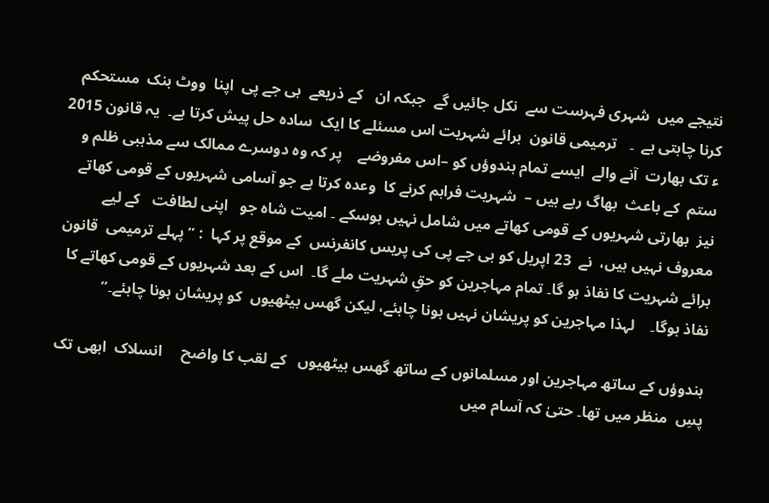نتیجے میں  شہری فہرست سے  نکل جائیں گے  جبکہ ان   کے ذریعے  بی جے پی  اپنا  ووٹ بنک  مستحکم کرنا چاہتی ہے  ۔   ترمیمی قانون  برائے شہریت اس مسئلے کا ایک  سادہ حل پیش کرتا ہے۔  یہ قانون 2015 ء تک بھارت  آنے والے  ایسے تمام ہندوؤں کو –اس مفروضے    پر کہ وہ دوسرے ممالک سے مذہبی ظلم و ستم  کے باعث  بھاگ رہے ہیں –  شہریت فراہم کرنے کا  وعدہ کرتا ہے جو آسامی شہریوں کے قومی کھاتے  نیز  بھارتی شہریوں کے قومی کھاتے میں شامل نہیں ہوسکے ۔ امیت شاہ جو   اپنی لطافت   کے لیے معروف نہیں ہیں،  نے  23 اپریل کو بی جے پی کی پریس کانفرنس  کے موقع پر کہا  : ” پہلے ترمیمی  قانون  برائے شہریت کا نفاذ ہو گا۔ تمام مہاجرین کو حقِ شہریت ملے گا۔  اس کے بعد شہریوں کے قومی کھاتے کا نفاذ ہوگا۔    لہذا مہاجرین کو پریشان نہیں ہونا چاہئے، لیکن گھس بیٹھیوں  کو پریشان ہونا چاہئے۔”

ہندوؤں کے ساتھ مہاجرین اور مسلمانوں کے ساتھ گھس بیٹھیوں   کے لقب کا واضح     انسلاک  ابھی تک پسِ  منظر میں تھا۔ حتیٰ کہ آسام میں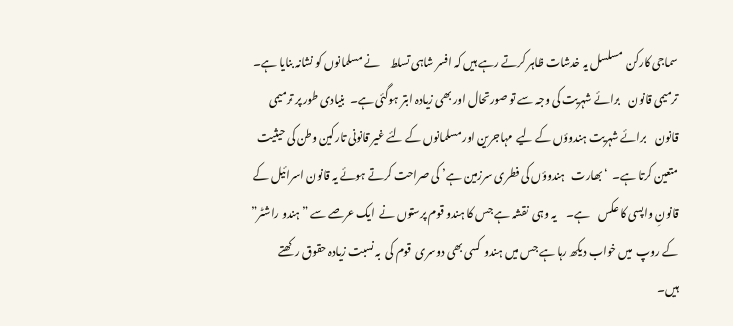سماجی کارکن  مسلسل یہ خدشات ظاہر کرتے رہے ہیں کہ افسر شاہی تسلط     نے مسلمانوں کو نشانہ بنایا ہے۔   ترمیمی قانون    برائے شہریت کی وجہ سے تو صورتحال اور بھی زیادہ ابتر ہوگئی ہے۔  بنیادی طور پر ترمیمی قانون    برائے شہریت ہندوؤں کے لیے  مہاجرین اور مسلمانوں کے لئے غیر قانونی تارکین وطن کی حیثیت  متعین کرتا ہے۔  ‘بھارت   ہندوؤں کی فطری سرزمین ہے’ کی صراحت کرتے ہوئے یہ قانون اسرائیل کے  قانونِ واپسی کا عکس    ہے۔    یہ وہی  نقشہ ہے جس کا ہندو قوم پرستوں نے  ایک عرصے سے ”ہندو راشٹر” کے روپ  میں خواب دیکھ رہا ہے جس میں ہندو  کسی بھی دوسری  قوم کی  بہ نسبت زیادہ حقوق رکھتے  ہیں۔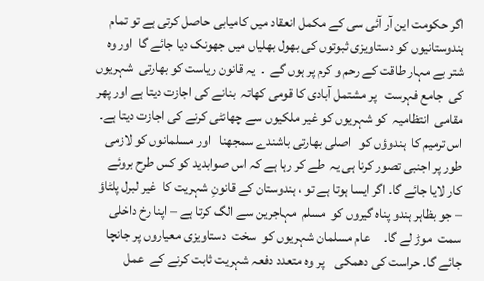اگر حکومت این آر آئی سی کے مکمل انعقاد میں کامیابی حاصل کرتی ہے تو تمام ہندوستانیوں کو دستاویزی ثبوتوں کی بھول بھلیاں میں جھونک دیا جائے گا  اور وہ شتر بے مہار طاقت کے رحم و کرم پر ہوں گے  ۔  یہ قانون ریاست کو بھارتی  شہریوں کی  جامع فہرست   پر مشتمل آبادی کا قومی کھاتہ  بنانے کی اجازت دیتا ہے اور پھر مقامی  انتظامیہ  کو شہریوں کو غیر ملکیوں سے چھانٹی کرنے کی اجازت دیتا ہے۔ اس ترمیم کا  ہندوؤں کو   اصلی بھارتی باشندے سمجھنا   اور مسلمانوں کو لازمی طور پر اجنبی تصور کرنا ہی یہ  طے کر رہا ہے کہ اس صوابدید کو کس طرح بروئے کار لایا جائے گا۔ اگر ایسا ہوتا ہے تو ، ہندوستان کے قانونِ شہریت کا  غیر لبرل پلٹاؤ – جو بظاہر ہندو پناہ گیروں کو  مسلم  مہاجرین سے الگ کرتا ہے – اپنا رخ داخلی سمت  موڑ لے گا۔     عام مسلمان شہریوں کو  سخت  دستاویزی معیاروں پر جانچا جائے گا۔ حراست کی دھمکی    پر وہ متعدد دفعہ شہریت ثابت کرنے کے  عمل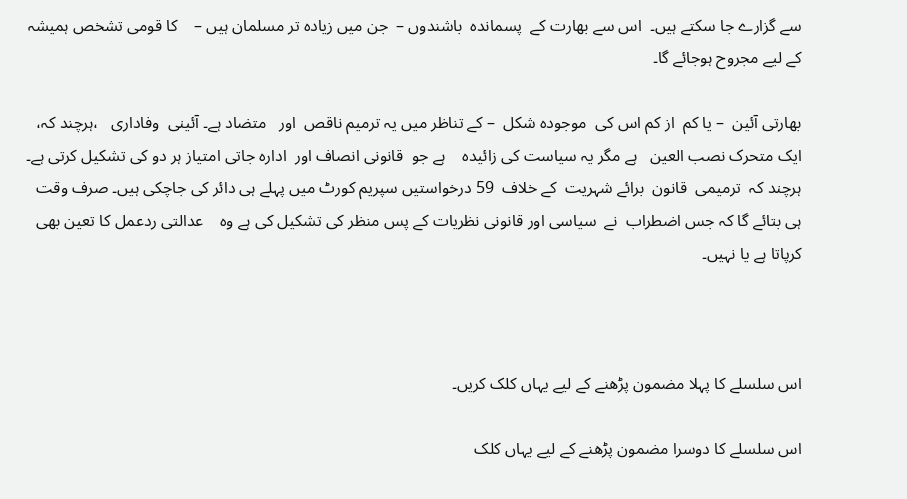سے گزارے جا سکتے ہیں۔  اس سے بھارت کے  پسماندہ  باشندوں –  جن میں زیادہ تر مسلمان ہیں –    کا قومی تشخص ہمیشہ کے لیے مجروح ہوجائے گا۔

بھارتی آئین  – یا کم  از کم اس کی  موجودہ شکل  – کے تناظر میں یہ ترمیم ناقص  اور   متضاد ہے۔ آئینی  وفاداری   ،ہرچند کہ،  ایک متحرک نصب العین   ہے مگر یہ سیاست کی زائیدہ    ہے جو  قانونی انصاف اور  ادارہ جاتی امتیاز ہر دو کی تشکیل کرتی ہے۔ ہرچند کہ  ترمیمی  قانون  برائے شہریت  کے خلاف  59 درخواستیں سپریم کورٹ میں پہلے ہی دائر کی جاچکی ہیں۔ صرف وقت ہی بتائے گا کہ جس اضطراب  نے  سیاسی اور قانونی نظریات کے پس منظر کی تشکیل کی ہے وہ    عدالتی ردعمل کا تعین بھی کرپاتا ہے یا نہیں۔



اس سلسلے کا پہلا مضمون پڑھنے کے لیے یہاں کلک کریں۔

اس سلسلے کا دوسرا مضمون پڑھنے کے لیے یہاں کلک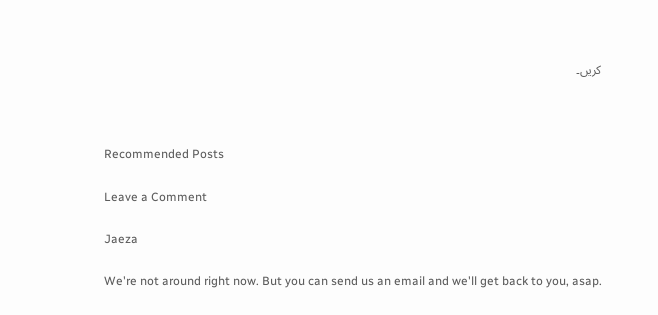کریں۔



Recommended Posts

Leave a Comment

Jaeza

We're not around right now. But you can send us an email and we'll get back to you, asap.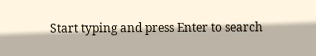Start typing and press Enter to search